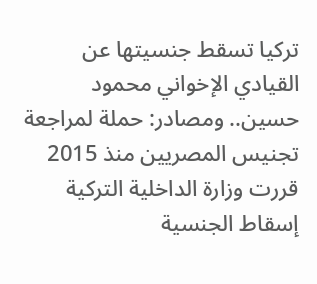تركيا تسقط جنسيتها عن القيادي الإخواني محمود حسين.. ومصادر: حملة لمراجعة تجنيس المصريين منذ 2015
قررت وزارة الداخلية التركية إسقاط الجنسية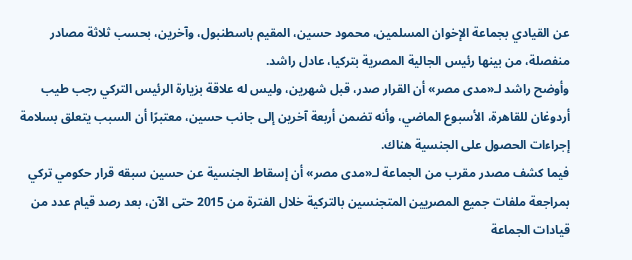عن القيادي بجماعة الإخوان المسلمين، محمود حسين، المقيم باسطنبول، وآخرين، بحسب ثلاثة مصادر منفصلة، من بينها رئيس الجالية المصرية بتركيا، عادل راشد.
وأوضح راشد لـ«مدى مصر» أن القرار صدر، قبل شهرين، وليس له علاقة بزيارة الرئيس التركي رجب طيب أردوغان للقاهرة، الأسبوع الماضي، وأنه تضمن أربعة آخرين إلى جانب حسين، معتبرًا أن السبب يتعلق بسلامة إجراءات الحصول على الجنسية هناك.
فيما كشف مصدر مقرب من الجماعة لـ«مدى مصر» أن إسقاط الجنسية عن حسين سبقه قرار حكومي تركي بمراجعة ملفات جميع المصريين المتجنسين بالتركية خلال الفترة من 2015 حتى الآن، بعد رصد قيام عدد من قيادات الجماعة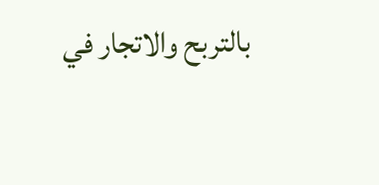بالتربح والاتجار في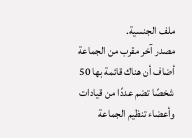ملف الجنسية.
مصدر آخر مقرب من الجماعة أضاف أن هناك قائمة بها 50 شخصًا تضم عددًا من قيادات وأعضاء تنظيم الجماعة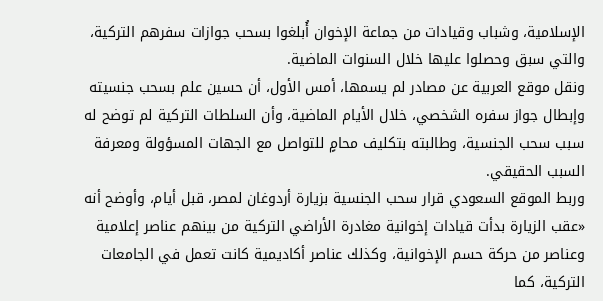الإسلامية، وشباب وقيادات من جماعة الإخوان أُبلغوا بسحب جوازات سفرهم التركية، والتي سبق وحصلوا عليها خلال السنوات الماضية.
ونقل موقع العربية عن مصادر لم يسمها، أمس الأول، أن حسين علم بسحب جنسيته وإبطال جواز سفره الشخصي، خلال الأيام الماضية، وأن السلطات التركية لم توضح له سبب سحب الجنسية، وطالبته بتكليف محامٍ للتواصل مع الجهات المسؤولة ومعرفة السبب الحقيقي.
وربط الموقع السعودي قرار سحب الجنسية بزيارة أردوغان لمصر، قبل أيام، وأوضح أنه «عقب الزيارة بدأت قيادات إخوانية مغادرة الأراضي التركية من بينهم عناصر إعلامية وعناصر من حركة حسم الإخوانية، وكذلك عناصر أكاديمية كانت تعمل في الجامعات التركية، كما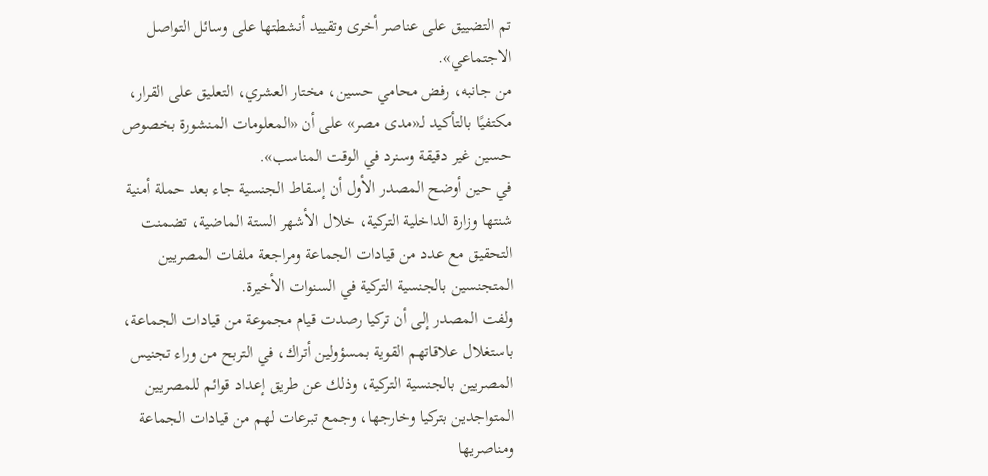تم التضييق على عناصر أخرى وتقييد أنشطتها على وسائل التواصل الاجتماعي».
من جانبه، رفض محامي حسين، مختار العشري، التعليق على القرار، مكتفيًا بالتأكيد لـ«مدى مصر» على أن «المعلومات المنشورة بخصوص حسين غير دقيقة وسنرد في الوقت المناسب».
في حين أوضح المصدر الأول أن إسقاط الجنسية جاء بعد حملة أمنية شنتها وزارة الداخلية التركية، خلال الأشهر الستة الماضية، تضمنت التحقيق مع عدد من قيادات الجماعة ومراجعة ملفات المصريين المتجنسين بالجنسية التركية في السنوات الأخيرة.
ولفت المصدر إلى أن تركيا رصدت قيام مجموعة من قيادات الجماعة، باستغلال علاقاتهم القوية بمسؤولين أتراك، في التربح من وراء تجنيس المصريين بالجنسية التركية، وذلك عن طريق إعداد قوائم للمصريين المتواجدين بتركيا وخارجها، وجمع تبرعات لهم من قيادات الجماعة ومناصريها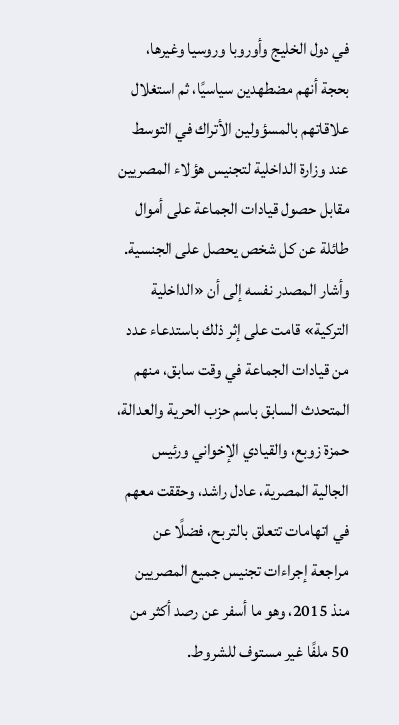في دول الخليج وأوروبا وروسيا وغيرها، بحجة أنهم مضطهدين سياسيًا، ثم استغلال علاقاتهم بالمسؤولين الأتراك في التوسط عند وزارة الداخلية لتجنيس هؤلاء المصريين مقابل حصول قيادات الجماعة على أموال طائلة عن كل شخص يحصل على الجنسية.
وأشار المصدر نفسه إلى أن «الداخلية التركية» قامت على إثر ذلك باستدعاء عدد من قيادات الجماعة في وقت سابق، منهم المتحدث السابق باسم حزب الحرية والعدالة، حمزة زوبع، والقيادي الإخواني ورئيس الجالية المصرية، عادل راشد، وحققت معهم في اتهامات تتعلق بالتربح، فضلًا عن مراجعة إجراءات تجنيس جميع المصريين منذ 2015، وهو ما أسفر عن رصد أكثر من 50 ملفًا غير مستوف للشروط.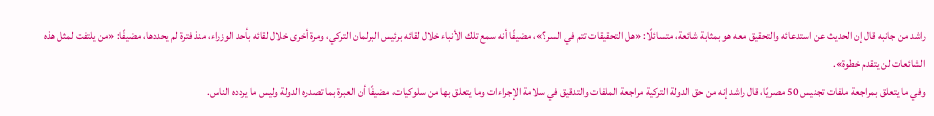راشد من جانبه قال إن الحديث عن استدعائه والتحقيق معه هو بمثابة شائعة، متسائلًا: «هل التحقيقات تتم في السر؟»، مضيفًا أنه سمع تلك الأنباء خلال لقائه برئيس البرلمان التركي، ومرة أخرى خلال لقائه بأحد الوزراء، منذ فترة لم يحددها، مضيفًا: «من يلتفت لمثل هذه الشائعات لن يتقدم خطوة».
وفي ما يتعلق بمراجعة ملفات تجنيس 50 مصريًا، قال راشد إنه من حق الدولة التركية مراجعة الملفات والتدقيق في سلامة الإجراءات وما يتعلق بها من سلوكيات، مضيفًا أن العبرة بما تصدره الدولة وليس ما يردده الناس.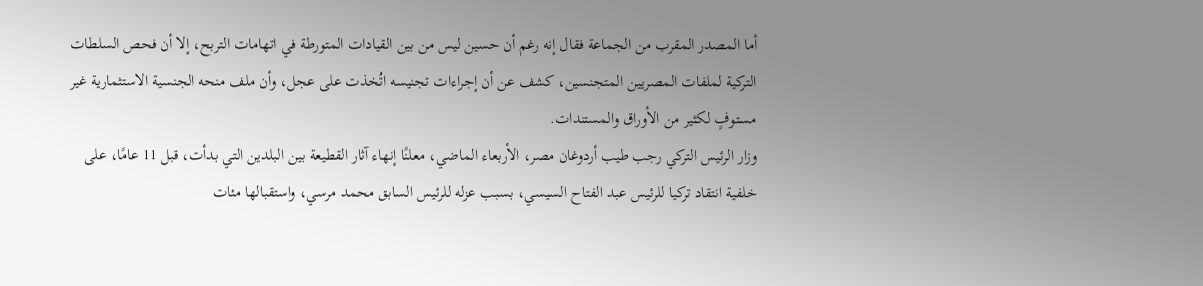أما المصدر المقرب من الجماعة فقال إنه رغم أن حسين ليس من بين القيادات المتورطة في اتهامات التربح، إلا أن فحص السلطات التركية لملفات المصريين المتجنسين، كشف عن أن إجراءات تجنيسه اتُخذت على عجل، وأن ملف منحه الجنسية الاستثمارية غير مستوفٍ لكثير من الأوراق والمستندات.
وزار الرئيس التركي رجب طيب أردوغان مصر، الأربعاء الماضي، معلنًا إنهاء آثار القطيعة بين البلدين التي بدأت، قبل 11 عامًا، على خلفية انتقاد تركيا للرئيس عبد الفتاح السيسي، بسبب عزله للرئيس السابق محمد مرسي، واستقبالها مئات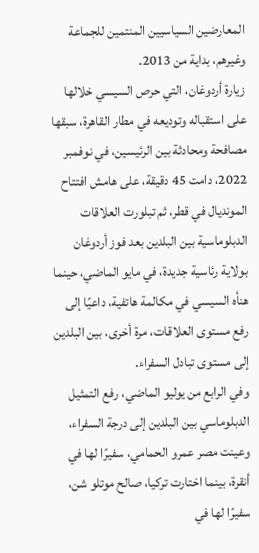المعارضين السياسيين المنتمين للجماعة وغيرهم، بداية من 2013.
زيارة أردوغان، التي حرص السيسي خلالها على استقباله وتوديعه في مطار القاهرة، سبقها مصافحة ومحادثة بين الرئيسين، في نوفمبر 2022، دامت 45 دقيقة، على هامش افتتاح المونديال في قطر، ثم تبلورت العلاقات الدبلوماسية بين البلدين بعد فوز أردوغان بولاية رئاسية جديدة، في مايو الماضي، حينما هنأه السيسي في مكالمة هاتفية، داعيًا إلى رفع مستوى العلاقات، مرة أخرى، بين البلدين إلى مستوى تبادل السفراء.
وفي الرابع من يوليو الماضي، رفع التمثيل الدبلوماسي بين البلدين إلى درجة السفراء، وعينت مصر عمرو الحمامي، سفيرًا لها في أنقرة، بينما اختارت تركيا، صالح موتلو شن، سفيرًا لها في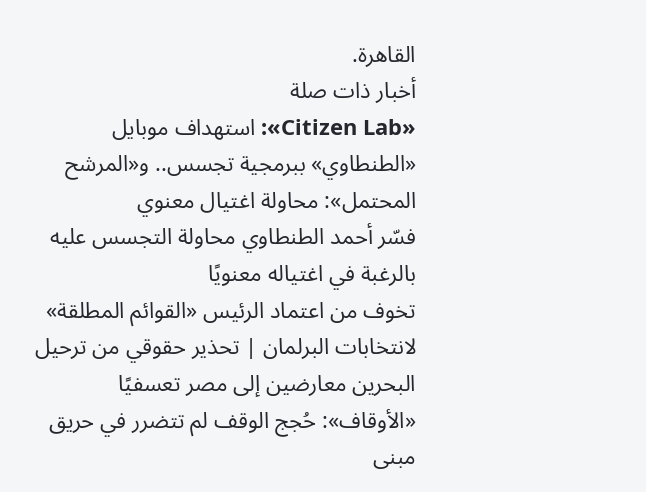القاهرة.
أخبار ذات صلة
«Citizen Lab»: استهداف موبايل «الطنطاوي» ببرمجية تجسس.. و«المرشح المحتمل»: محاولة اغتيال معنوي
فسّر أحمد الطنطاوي محاولة التجسس عليه بالرغبة في اغتياله معنويًا
تخوف من اعتماد الرئيس «القوائم المطلقة» لانتخابات البرلمان | تحذير حقوقي من ترحيل البحرين معارضين إلى مصر تعسفيًا
«الأوقاف»: حُجج الوقف لم تتضرر في حريق مبنى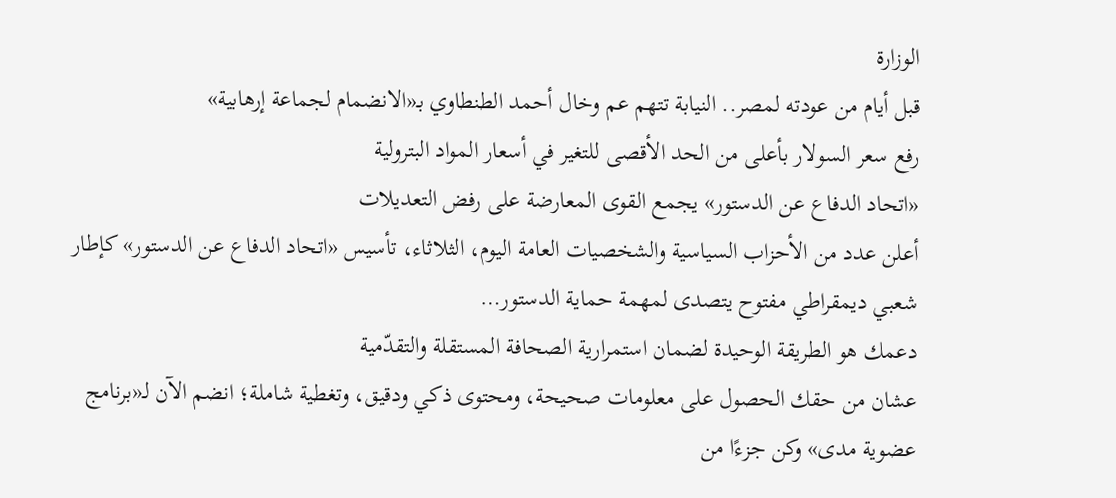الوزارة
قبل أيام من عودته لمصر.. النيابة تتهم عم وخال أحمد الطنطاوي بـ«الانضمام لجماعة إرهابية»
رفع سعر السولار بأعلى من الحد الأقصى للتغير في أسعار المواد البترولية
«اتحاد الدفاع عن الدستور» يجمع القوى المعارضة على رفض التعديلات
أعلن عدد من الأحزاب السياسية والشخصيات العامة اليوم، الثلاثاء، تأسيس «اتحاد الدفاع عن الدستور» كإطار شعبي ديمقراطي مفتوح يتصدى لمهمة حماية الدستور…
دعمك هو الطريقة الوحيدة لضمان استمرارية الصحافة المستقلة والتقدّمية
عشان من حقك الحصول على معلومات صحيحة، ومحتوى ذكي ودقيق، وتغطية شاملة؛ انضم الآن لـ«برنامج عضوية مدى» وكن جزءًا من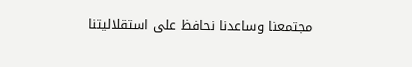مجتمعنا وساعدنا نحافظ على استقلاليتنا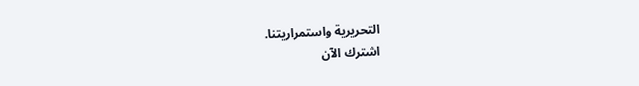التحريرية واستمراريتنا.
اشترك الآن